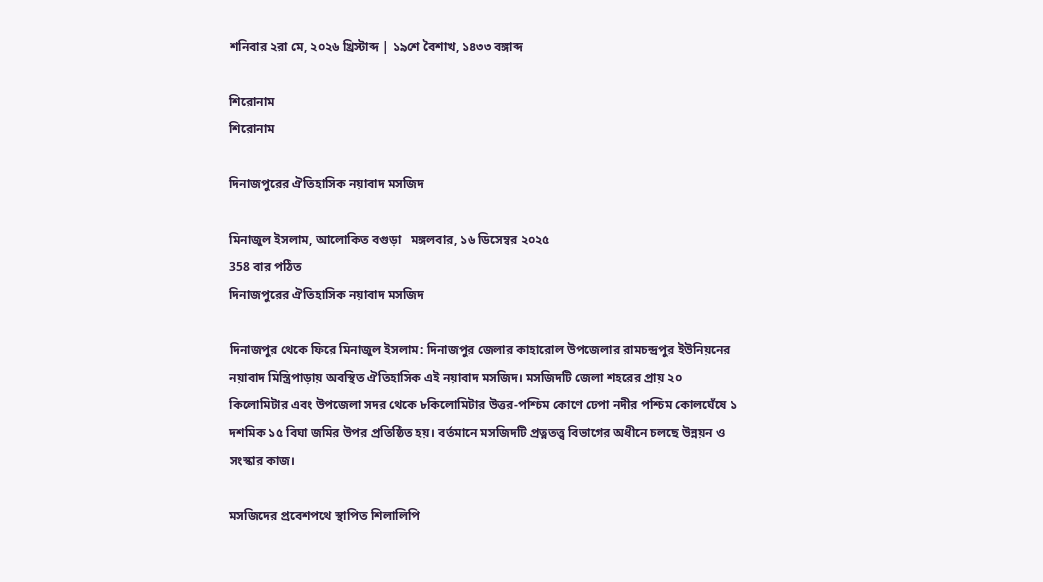শনিবার ২রা মে, ২০২৬ খ্রিস্টাব্দ | ১৯শে বৈশাখ, ১৪৩৩ বঙ্গাব্দ

শিরোনাম
শিরোনাম

দিনাজপুরের ঐতিহাসিক নয়াবাদ মসজিদ

মিনাজুল ইসলাম, আলোকিত বগুড়া   মঙ্গলবার, ১৬ ডিসেম্বর ২০২৫
358 বার পঠিত
দিনাজপুরের ঐতিহাসিক নয়াবাদ মসজিদ

দিনাজপুর থেকে ফিরে মিনাজুল ইসলাম: দিনাজপুর জেলার কাহারোল উপজেলার রামচন্দ্রপুর ইউনিয়নের নয়াবাদ মিস্ত্রিপাড়ায় অবস্থিত ঐতিহাসিক এই নয়াবাদ মসজিদ। মসজিদটি জেলা শহরের প্রায় ২০ কিলোমিটার এবং উপজেলা সদর থেকে ৮কিলোমিটার উত্তর-পশ্চিম কোণে ঢেপা নদীর পশ্চিম কোলঘেঁষে ১ দশমিক ১৫ বিঘা জমির উপর প্রতিষ্ঠিত হয়। বর্তমানে মসজিদটি প্রত্নতত্ত্ব বিভাগের অধীনে চলছে উন্নয়ন ও সংস্কার কাজ।

মসজিদের প্রবেশপথে স্থাপিত শিলালিপি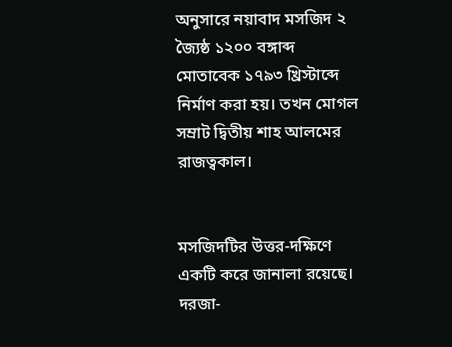অনুসারে নয়াবাদ মসজিদ ২ জ্যৈষ্ঠ ১২০০ বঙ্গাব্দ মোতাবেক ১৭৯৩ খ্রিস্টাব্দে নির্মাণ করা হয়। তখন মোগল সম্রাট দ্বিতীয় শাহ আলমের রাজত্বকাল।


মসজিদটির উত্তর-দক্ষিণে একটি করে জানালা রয়েছে। দরজা-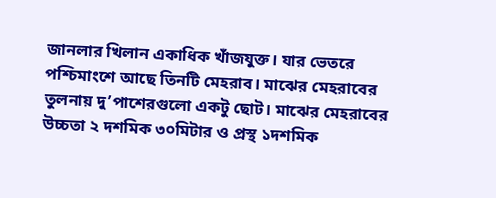জানলার খিলান একাধিক খাঁজযুক্ত। যার ভেতরে পশ্চিমাংশে আছে তিনটি মেহরাব। মাঝের মেহরাবের তুলনায় দু’পাশেরগুলো একটু ছোট। মাঝের মেহরাবের উচ্চতা ২ দশমিক ৩০মিটার ও প্রস্থ ১দশমিক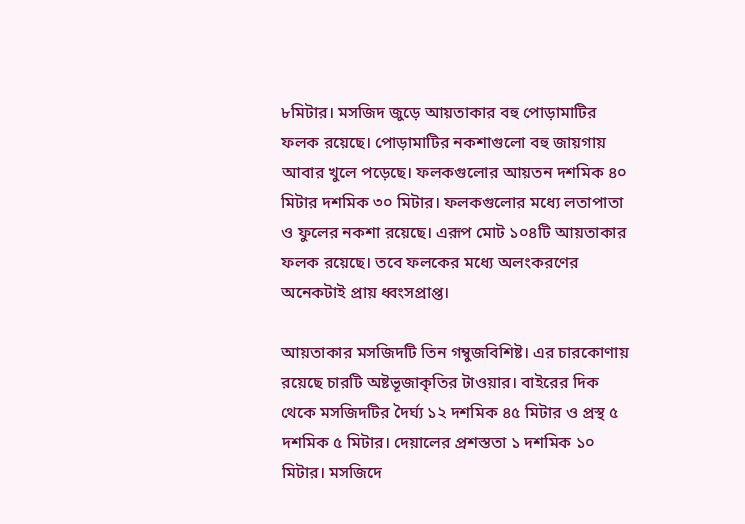৮মিটার। মসজিদ জুড়ে আয়তাকার বহু পোড়ামাটির ফলক রয়েছে। পোড়ামাটির নকশাগুলো বহু জায়গায় আবার খুলে পড়েছে। ফলকগুলোর আয়তন দশমিক ৪০ মিটার দশমিক ৩০ মিটার। ফলকগুলোর মধ্যে লতাপাতা ও ফুলের নকশা রয়েছে। এরূপ মোট ১০৪টি আয়তাকার ফলক রয়েছে। তবে ফলকের মধ্যে অলংকরণের অনেকটাই প্রায় ধ্বংসপ্রাপ্ত।

আয়তাকার মসজিদটি তিন গম্বুজবিশিষ্ট। এর চারকোণায় রয়েছে চারটি অষ্টভূজাকৃতির টাওয়ার। বাইরের দিক থেকে মসজিদটির দৈর্ঘ্য ১২ দশমিক ৪৫ মিটার ও প্রস্থ ৫ দশমিক ৫ মিটার। দেয়ালের প্রশস্ততা ১ দশমিক ১০ মিটার। মসজিদে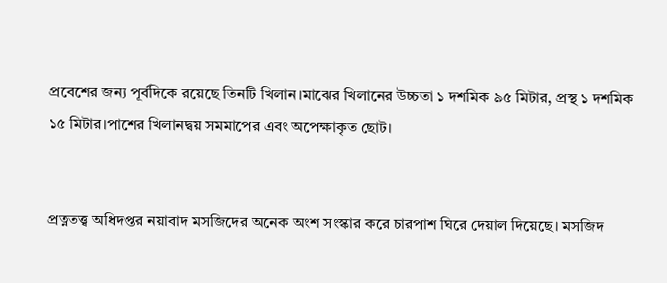প্রবেশের জন্য পূর্বদিকে রয়েছে তিনটি খিলান।মাঝের খিলানের উচ্চতা ১ দশমিক ৯৫ মিটার, প্রস্থ ১ দশমিক ১৫ মিটার।পাশের খিলানদ্বয় সমমাপের এবং অপেক্ষাকৃত ছোট।


প্রত্নতত্ত্ব অধিদপ্তর নয়াবাদ মসজিদের অনেক অংশ সংস্কার করে চারপাশ ঘিরে দেয়াল দিয়েছে। মসজিদ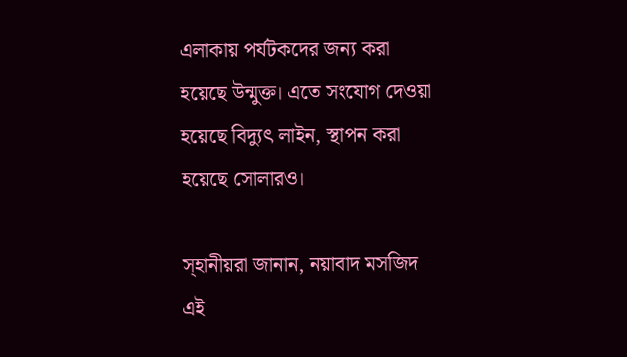এলাকায় পর্যটকদের জন্য করা হয়েছে উন্মুক্ত। এতে সংযোগ দেওয়া হয়েছে বিদ্যুৎ লাইন, স্থাপন করা হয়েছে সোলারও।

স্হানীয়রা জানান, নয়াবাদ মসজিদ এই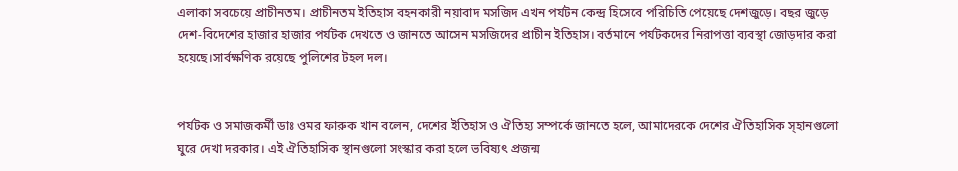এলাকা সবচেয়ে প্রাচীনতম। প্রাচীনতম ইতিহাস বহনকারী নয়াবাদ মসজিদ এখন পর্যটন কেন্দ্র হিসেবে পরিচিতি পেয়েছে দেশজুড়ে। বছর জুড়ে দেশ-বিদেশের হাজার হাজার পর্যটক দেখতে ও জানতে আসেন মসজিদের প্রাচীন ইতিহাস। বর্তমানে পর্যটকদের নিরাপত্তা ব্যবস্থা জোড়দার করা হয়েছে।সার্বক্ষণিক রয়েছে পুলিশের টহল দল।


পর্যটক ও সমাজকর্মী ডাঃ ওমর ফারুক খান বলেন, দেশের ইতিহাস ও ঐতিহ্য সম্পর্কে জানতে হলে, আমাদেরকে দেশের ঐতিহাসিক স্হানগুলো ঘুরে দেখা দরকার। এই ঐতিহাসিক স্থানগুলো সংস্কার করা হলে ভবিষ্যৎ প্রজন্ম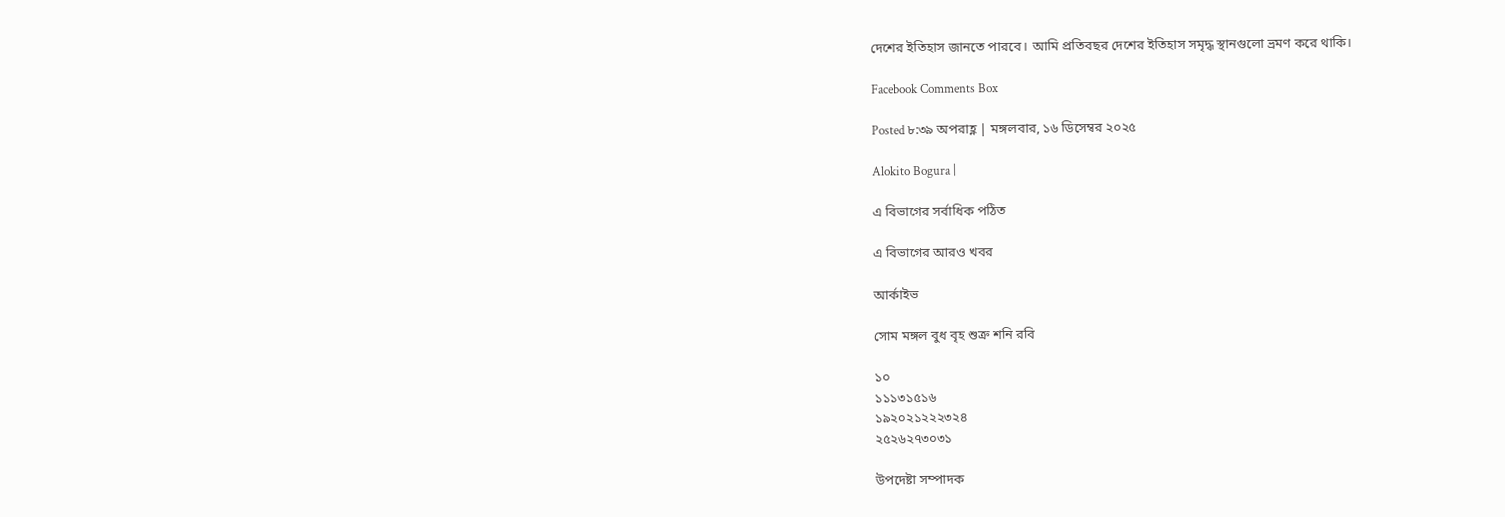দেশের ইতিহাস জানতে পারবে। আমি প্রতিবছর দেশের ইতিহাস সমৃদ্ধ স্থানগুলো ভ্রমণ করে থাকি।

Facebook Comments Box

Posted ৮:৩৯ অপরাহ্ণ | মঙ্গলবার, ১৬ ডিসেম্বর ২০২৫

Alokito Bogura |

এ বিভাগের সর্বাধিক পঠিত

এ বিভাগের আরও খবর

আর্কাইভ

সোম মঙ্গল বুধ বৃহ শুক্র শনি রবি

১০
১১১৩১৫১৬
১৯২০২১২২২৩২৪
২৫২৬২৭৩০৩১

উপদেষ্টা সম্পাদক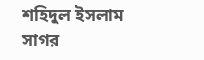শহিদুল ইসলাম সাগর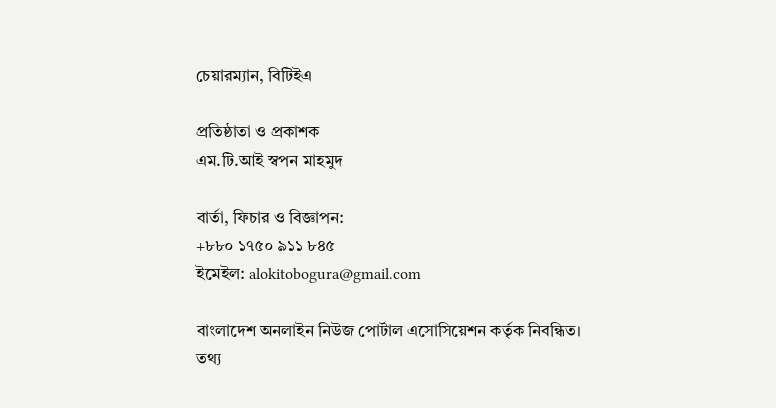চেয়ারম্যান, বিটিইএ

প্রতিষ্ঠাতা ও প্রকাশক
এম.টি.আই স্বপন মাহমুদ

বার্তা, ফিচার ও বিজ্ঞাপন:
+৮৮০ ১৭৫০ ৯১১ ৮৪৫
ইমেইল: alokitobogura@gmail.com

বাংলাদেশ অনলাইন নিউজ পোর্টাল এসোসিয়েশন কর্তৃক নিবন্ধিত।
তথ্য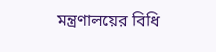মন্ত্রণালয়ের বিধি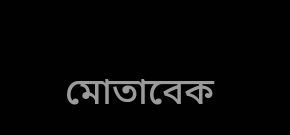মোতাবেক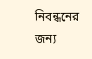নিবন্ধনের জন্য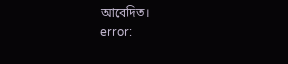আবেদিত।
error: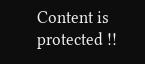Content is protected !!